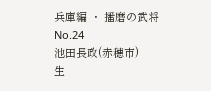兵庫編 ・ 播磨の武将 No.24
池田長政(赤穂市)
生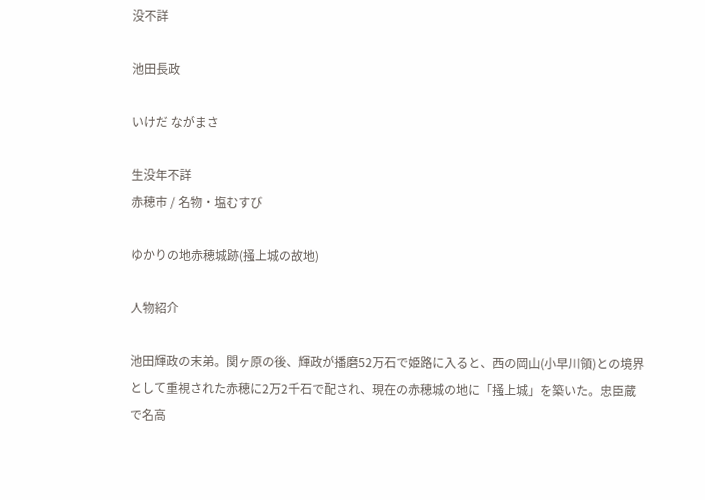没不詳

池田長政

いけだ ながまさ

生没年不詳
赤穂市 / 名物・塩むすび

ゆかりの地赤穂城跡(掻上城の故地)

人物紹介

池田輝政の末弟。関ヶ原の後、輝政が播磨52万石で姫路に入ると、西の岡山(小早川領)との境界として重視された赤穂に2万2千石で配され、現在の赤穂城の地に「掻上城」を築いた。忠臣蔵で名高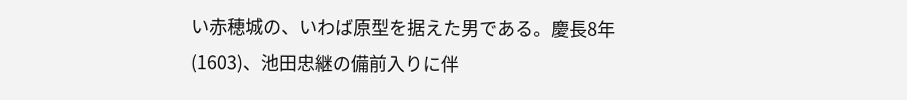い赤穂城の、いわば原型を据えた男である。慶長8年(1603)、池田忠継の備前入りに伴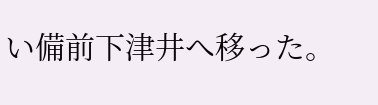い備前下津井へ移った。